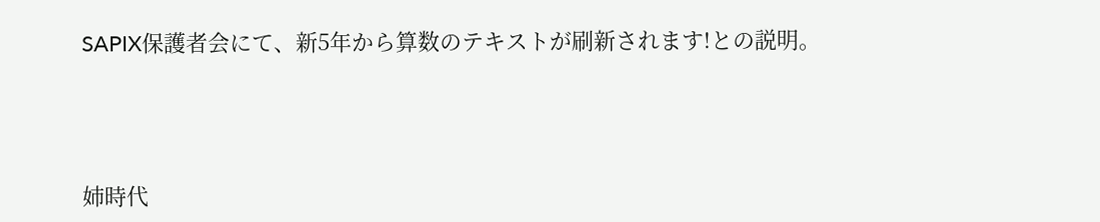SAPIX保護者会にて、新5年から算数のテキストが刷新されます!との説明。



姉時代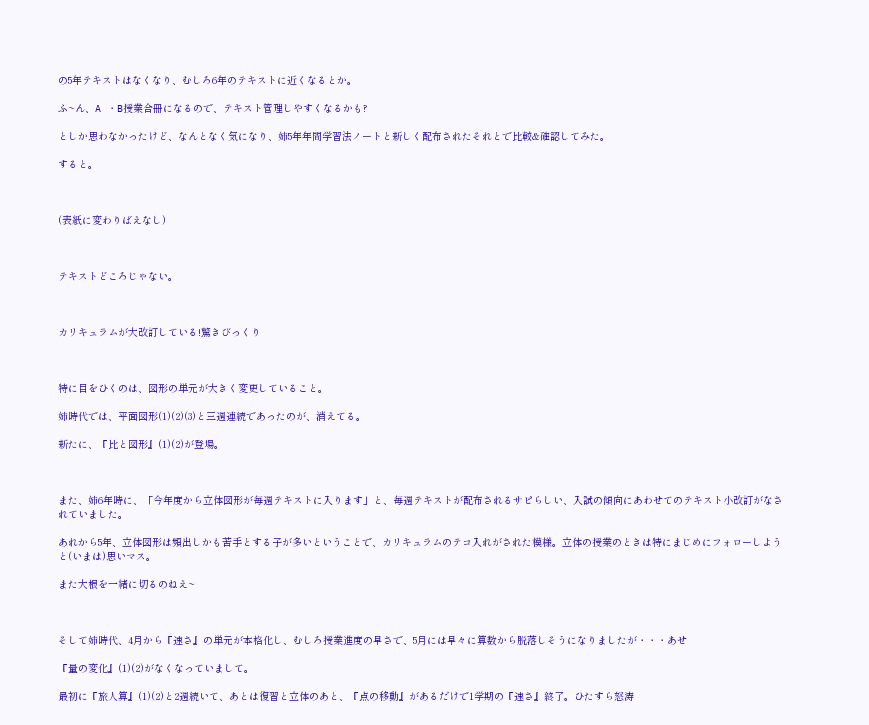の5年テキストはなくなり、むしろ6年のテキストに近くなるとか。

ふ~ん、A ・B授業合冊になるので、テキスト管理しやすくなるかも?

としか思わなかったけど、なんとなく気になり、姉5年年間学習法ノートと新しく配布されたそれとで比較&確認してみた。

すると。



(表紙に変わりばえなし)



テキストどころじゃない。



カリキュラムが大改訂している!驚きびっくり



特に目をひくのは、図形の単元が大きく変更していること。

姉時代では、平面図形(1)(2)(3)と三週連続であったのが、消えてる。

新たに、『比と図形』(1)(2)が登場。



また、姉6年時に、「今年度から立体図形が毎週テキストに入ります」と、毎週テキストが配布されるサピらしい、入試の傾向にあわせてのテキスト小改訂がなされていました。

あれから5年、立体図形は頻出しかも苦手とする子が多いということで、カリキュラムのテコ入れがされた模様。立体の授業のときは特にまじめにフォローしようと(いまは)思いマス。

また大根を一緒に切るのねえ~



そして姉時代、4月から『速さ』の単元が本格化し、むしろ授業進度の早さで、5月には早々に算数から脱落しそうになりましたが・・・あせ

『量の変化』(1)(2)がなくなっていまして。

最初に『旅人算』(1)(2)と2週続いて、あとは復習と立体のあと、『点の移動』があるだけで1学期の『速さ』終了。ひたすら怒涛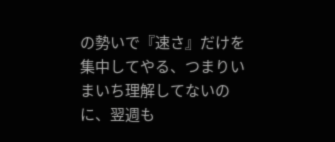の勢いで『速さ』だけを集中してやる、つまりいまいち理解してないのに、翌週も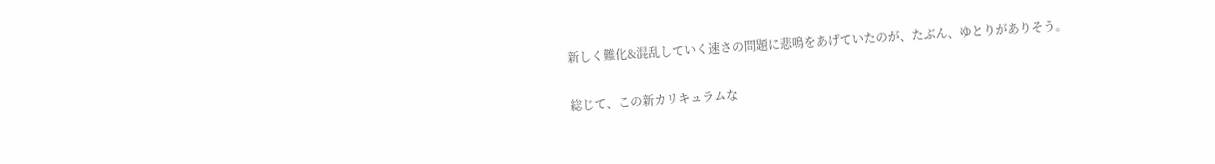新しく難化&混乱していく速さの問題に悲鳴をあげていたのが、たぶん、ゆとりがありそう。

総じて、この新カリキュラムな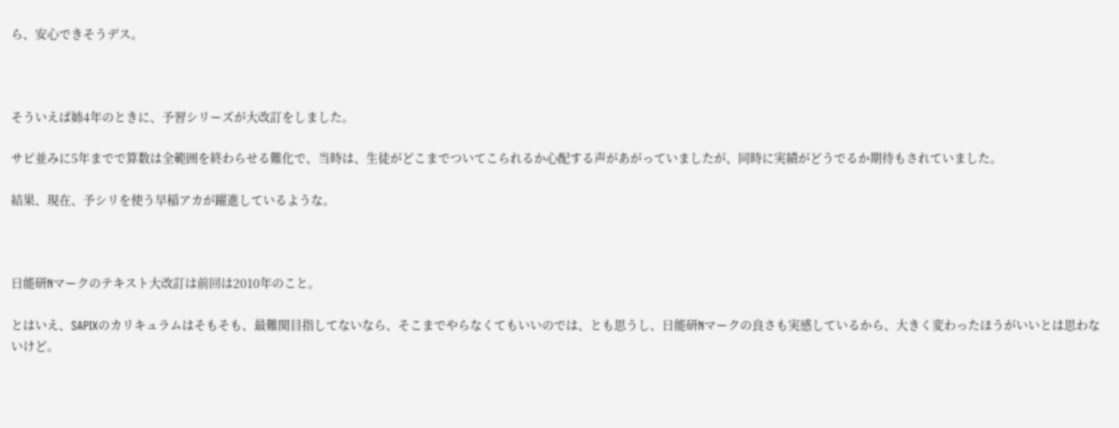ら、安心できそうデス。



そういえば姉4年のときに、予習シリーズが大改訂をしました。

サピ並みに5年までで算数は全範囲を終わらせる難化で、当時は、生徒がどこまでついてこられるか心配する声があがっていましたが、同時に実績がどうでるか期待もされていました。

結果、現在、予シリを使う早稲アカが躍進しているような。



日能研Nマークのテキスト大改訂は前回は2010年のこと。

とはいえ、SAPIXのカリキュラムはそもそも、最難関目指してないなら、そこまでやらなくてもいいのでは、とも思うし、日能研Nマークの良さも実感しているから、大きく変わったほうがいいとは思わないけど。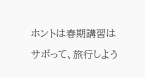ホントは春期講習はサボって、旅行しよう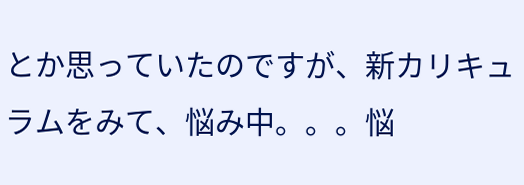とか思っていたのですが、新カリキュラムをみて、悩み中。。。悩